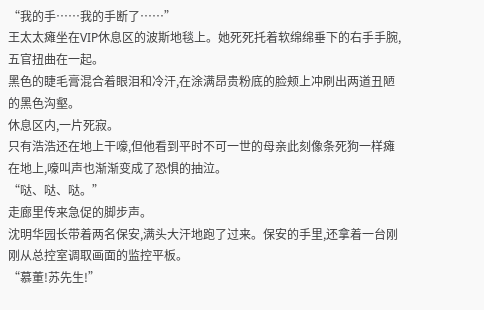“我的手……我的手断了……”
王太太瘫坐在VIP休息区的波斯地毯上。她死死托着软绵绵垂下的右手手腕,五官扭曲在一起。
黑色的睫毛膏混合着眼泪和冷汗,在涂满昂贵粉底的脸颊上冲刷出两道丑陋的黑色沟壑。
休息区内,一片死寂。
只有浩浩还在地上干嚎,但他看到平时不可一世的母亲此刻像条死狗一样瘫在地上,嚎叫声也渐渐变成了恐惧的抽泣。
“哒、哒、哒。”
走廊里传来急促的脚步声。
沈明华园长带着两名保安,满头大汗地跑了过来。保安的手里,还拿着一台刚刚从总控室调取画面的监控平板。
“慕董!苏先生!”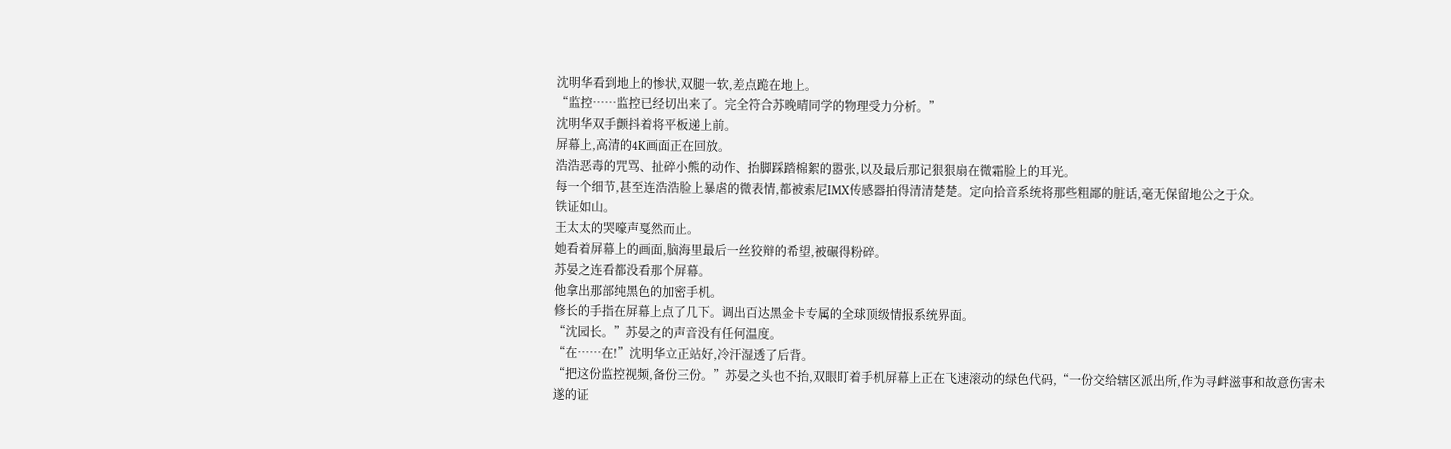沈明华看到地上的惨状,双腿一软,差点跪在地上。
“监控……监控已经切出来了。完全符合苏晚晴同学的物理受力分析。”
沈明华双手颤抖着将平板递上前。
屏幕上,高清的4K画面正在回放。
浩浩恶毒的咒骂、扯碎小熊的动作、抬脚踩踏棉絮的嚣张,以及最后那记狠狠扇在微霜脸上的耳光。
每一个细节,甚至连浩浩脸上暴虐的微表情,都被索尼IMX传感器拍得清清楚楚。定向拾音系统将那些粗鄙的脏话,毫无保留地公之于众。
铁证如山。
王太太的哭嚎声戛然而止。
她看着屏幕上的画面,脑海里最后一丝狡辩的希望,被碾得粉碎。
苏晏之连看都没看那个屏幕。
他拿出那部纯黑色的加密手机。
修长的手指在屏幕上点了几下。调出百达黑金卡专属的全球顶级情报系统界面。
“沈园长。”苏晏之的声音没有任何温度。
“在……在!”沈明华立正站好,冷汗湿透了后背。
“把这份监控视频,备份三份。”苏晏之头也不抬,双眼盯着手机屏幕上正在飞速滚动的绿色代码,“一份交给辖区派出所,作为寻衅滋事和故意伤害未遂的证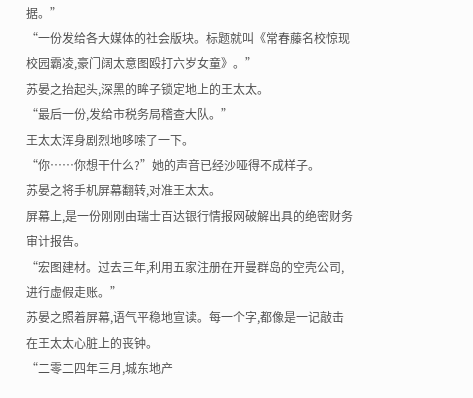据。”
“一份发给各大媒体的社会版块。标题就叫《常春藤名校惊现校园霸凌,豪门阔太意图殴打六岁女童》。”
苏晏之抬起头,深黑的眸子锁定地上的王太太。
“最后一份,发给市税务局稽查大队。”
王太太浑身剧烈地哆嗦了一下。
“你……你想干什么?”她的声音已经沙哑得不成样子。
苏晏之将手机屏幕翻转,对准王太太。
屏幕上,是一份刚刚由瑞士百达银行情报网破解出具的绝密财务审计报告。
“宏图建材。过去三年,利用五家注册在开曼群岛的空壳公司,进行虚假走账。”
苏晏之照着屏幕,语气平稳地宣读。每一个字,都像是一记敲击在王太太心脏上的丧钟。
“二零二四年三月,城东地产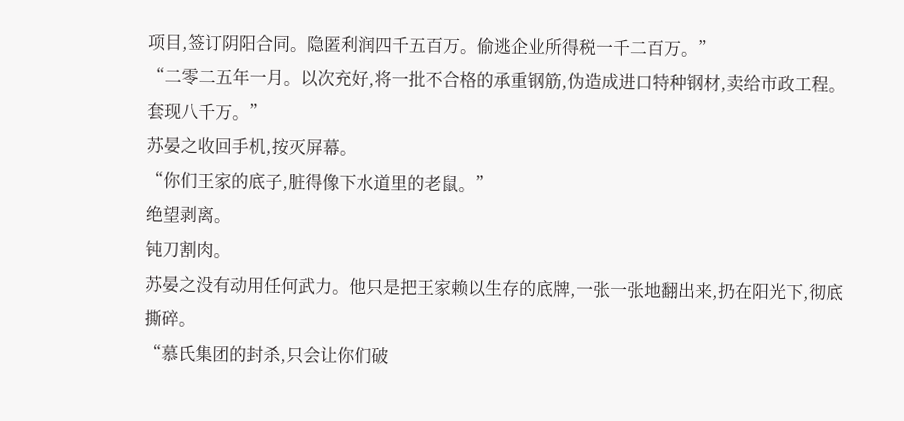项目,签订阴阳合同。隐匿利润四千五百万。偷逃企业所得税一千二百万。”
“二零二五年一月。以次充好,将一批不合格的承重钢筋,伪造成进口特种钢材,卖给市政工程。套现八千万。”
苏晏之收回手机,按灭屏幕。
“你们王家的底子,脏得像下水道里的老鼠。”
绝望剥离。
钝刀割肉。
苏晏之没有动用任何武力。他只是把王家赖以生存的底牌,一张一张地翻出来,扔在阳光下,彻底撕碎。
“慕氏集团的封杀,只会让你们破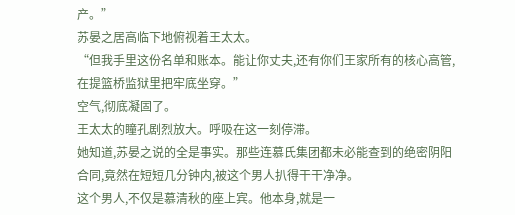产。”
苏晏之居高临下地俯视着王太太。
“但我手里这份名单和账本。能让你丈夫,还有你们王家所有的核心高管,在提篮桥监狱里把牢底坐穿。”
空气,彻底凝固了。
王太太的瞳孔剧烈放大。呼吸在这一刻停滞。
她知道,苏晏之说的全是事实。那些连慕氏集团都未必能查到的绝密阴阳合同,竟然在短短几分钟内,被这个男人扒得干干净净。
这个男人,不仅是慕清秋的座上宾。他本身,就是一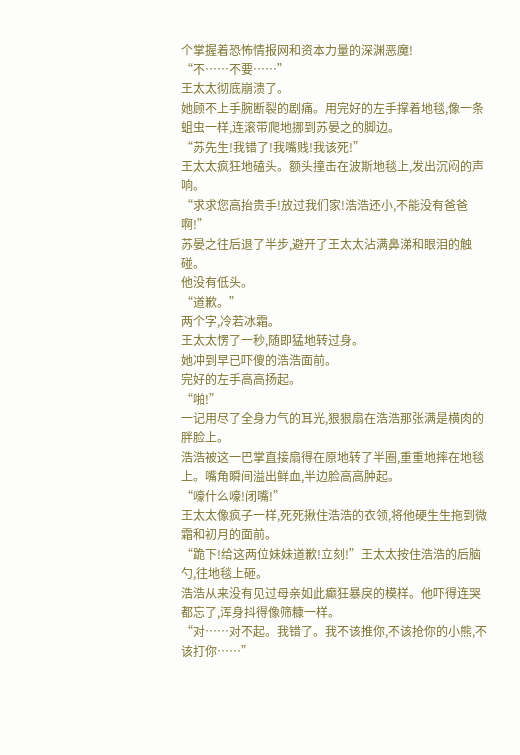个掌握着恐怖情报网和资本力量的深渊恶魔!
“不……不要……”
王太太彻底崩溃了。
她顾不上手腕断裂的剧痛。用完好的左手撑着地毯,像一条蛆虫一样,连滚带爬地挪到苏晏之的脚边。
“苏先生!我错了!我嘴贱!我该死!”
王太太疯狂地磕头。额头撞击在波斯地毯上,发出沉闷的声响。
“求求您高抬贵手!放过我们家!浩浩还小,不能没有爸爸啊!”
苏晏之往后退了半步,避开了王太太沾满鼻涕和眼泪的触碰。
他没有低头。
“道歉。”
两个字,冷若冰霜。
王太太愣了一秒,随即猛地转过身。
她冲到早已吓傻的浩浩面前。
完好的左手高高扬起。
“啪!”
一记用尽了全身力气的耳光,狠狠扇在浩浩那张满是横肉的胖脸上。
浩浩被这一巴掌直接扇得在原地转了半圈,重重地摔在地毯上。嘴角瞬间溢出鲜血,半边脸高高肿起。
“嚎什么嚎!闭嘴!”
王太太像疯子一样,死死揪住浩浩的衣领,将他硬生生拖到微霜和初月的面前。
“跪下!给这两位妹妹道歉!立刻!”王太太按住浩浩的后脑勺,往地毯上砸。
浩浩从来没有见过母亲如此癫狂暴戾的模样。他吓得连哭都忘了,浑身抖得像筛糠一样。
“对……对不起。我错了。我不该推你,不该抢你的小熊,不该打你……”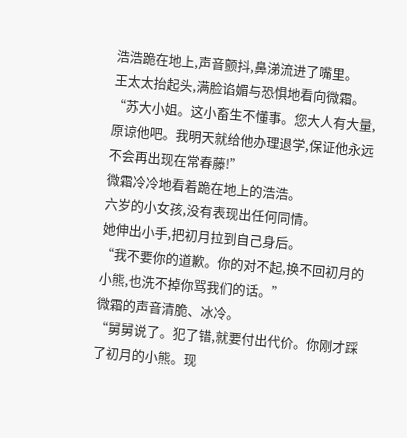浩浩跪在地上,声音颤抖,鼻涕流进了嘴里。
王太太抬起头,满脸谄媚与恐惧地看向微霜。
“苏大小姐。这小畜生不懂事。您大人有大量,原谅他吧。我明天就给他办理退学,保证他永远不会再出现在常春藤!”
微霜冷冷地看着跪在地上的浩浩。
六岁的小女孩,没有表现出任何同情。
她伸出小手,把初月拉到自己身后。
“我不要你的道歉。你的对不起,换不回初月的小熊,也洗不掉你骂我们的话。”
微霜的声音清脆、冰冷。
“舅舅说了。犯了错,就要付出代价。你刚才踩了初月的小熊。现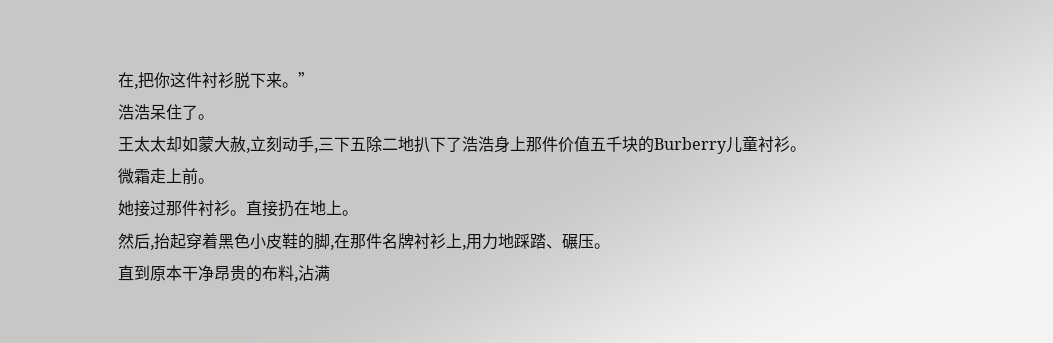在,把你这件衬衫脱下来。”
浩浩呆住了。
王太太却如蒙大赦,立刻动手,三下五除二地扒下了浩浩身上那件价值五千块的Burberry儿童衬衫。
微霜走上前。
她接过那件衬衫。直接扔在地上。
然后,抬起穿着黑色小皮鞋的脚,在那件名牌衬衫上,用力地踩踏、碾压。
直到原本干净昂贵的布料,沾满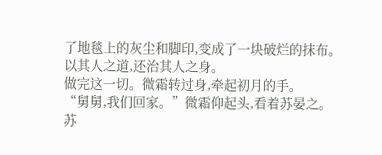了地毯上的灰尘和脚印,变成了一块破烂的抹布。
以其人之道,还治其人之身。
做完这一切。微霜转过身,牵起初月的手。
“舅舅,我们回家。”微霜仰起头,看着苏晏之。
苏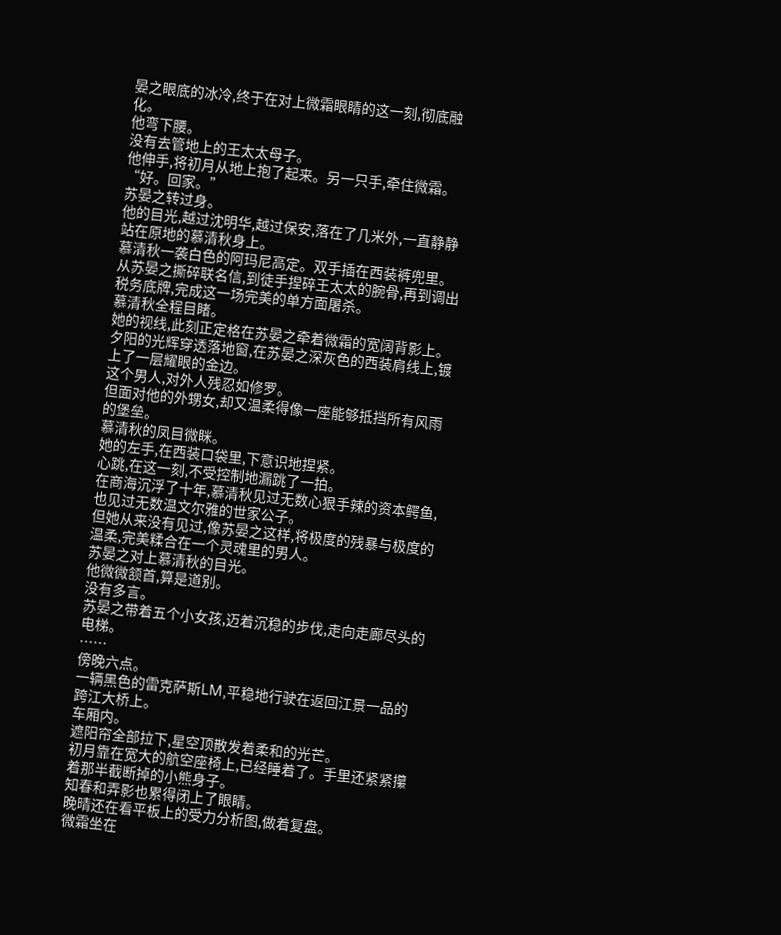晏之眼底的冰冷,终于在对上微霜眼睛的这一刻,彻底融化。
他弯下腰。
没有去管地上的王太太母子。
他伸手,将初月从地上抱了起来。另一只手,牵住微霜。
“好。回家。”
苏晏之转过身。
他的目光,越过沈明华,越过保安,落在了几米外,一直静静站在原地的慕清秋身上。
慕清秋一袭白色的阿玛尼高定。双手插在西装裤兜里。
从苏晏之撕碎联名信,到徒手捏碎王太太的腕骨,再到调出税务底牌,完成这一场完美的单方面屠杀。
慕清秋全程目睹。
她的视线,此刻正定格在苏晏之牵着微霜的宽阔背影上。
夕阳的光辉穿透落地窗,在苏晏之深灰色的西装肩线上,镀上了一层耀眼的金边。
这个男人,对外人残忍如修罗。
但面对他的外甥女,却又温柔得像一座能够抵挡所有风雨的堡垒。
慕清秋的凤目微眯。
她的左手,在西装口袋里,下意识地捏紧。
心跳,在这一刻,不受控制地漏跳了一拍。
在商海沉浮了十年,慕清秋见过无数心狠手辣的资本鳄鱼,也见过无数温文尔雅的世家公子。
但她从来没有见过,像苏晏之这样,将极度的残暴与极度的温柔,完美糅合在一个灵魂里的男人。
苏晏之对上慕清秋的目光。
他微微颔首,算是道别。
没有多言。
苏晏之带着五个小女孩,迈着沉稳的步伐,走向走廊尽头的电梯。
……
傍晚六点。
一辆黑色的雷克萨斯LM,平稳地行驶在返回江景一品的跨江大桥上。
车厢内。
遮阳帘全部拉下,星空顶散发着柔和的光芒。
初月靠在宽大的航空座椅上,已经睡着了。手里还紧紧攥着那半截断掉的小熊身子。
知春和弄影也累得闭上了眼睛。
晚晴还在看平板上的受力分析图,做着复盘。
微霜坐在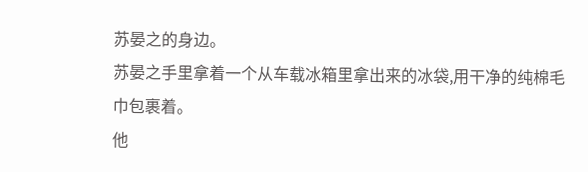苏晏之的身边。
苏晏之手里拿着一个从车载冰箱里拿出来的冰袋,用干净的纯棉毛巾包裹着。
他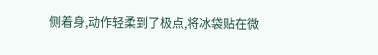侧着身,动作轻柔到了极点,将冰袋贴在微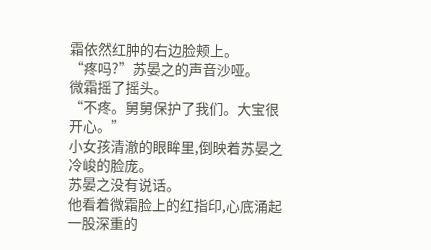霜依然红肿的右边脸颊上。
“疼吗?”苏晏之的声音沙哑。
微霜摇了摇头。
“不疼。舅舅保护了我们。大宝很开心。”
小女孩清澈的眼眸里,倒映着苏晏之冷峻的脸庞。
苏晏之没有说话。
他看着微霜脸上的红指印,心底涌起一股深重的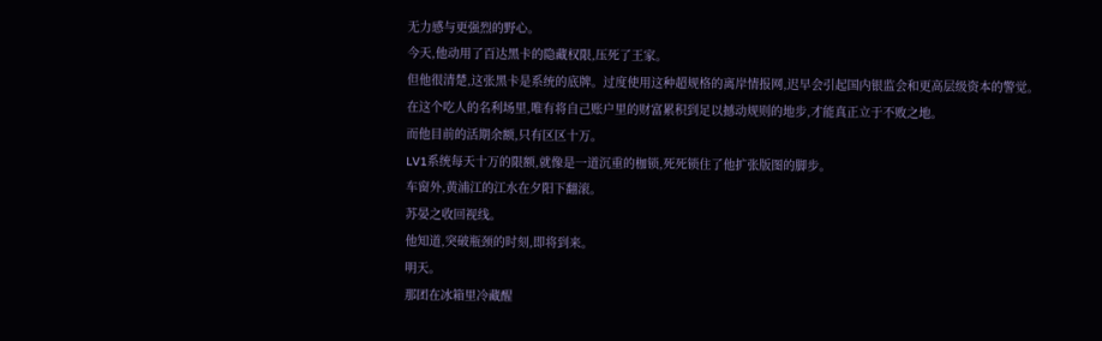无力感与更强烈的野心。
今天,他动用了百达黑卡的隐藏权限,压死了王家。
但他很清楚,这张黑卡是系统的底牌。过度使用这种超规格的离岸情报网,迟早会引起国内银监会和更高层级资本的警觉。
在这个吃人的名利场里,唯有将自己账户里的财富累积到足以撼动规则的地步,才能真正立于不败之地。
而他目前的活期余额,只有区区十万。
LV1系统每天十万的限额,就像是一道沉重的枷锁,死死锁住了他扩张版图的脚步。
车窗外,黄浦江的江水在夕阳下翻滚。
苏晏之收回视线。
他知道,突破瓶颈的时刻,即将到来。
明天。
那团在冰箱里冷藏醒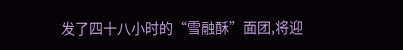发了四十八小时的“雪融酥”面团,将迎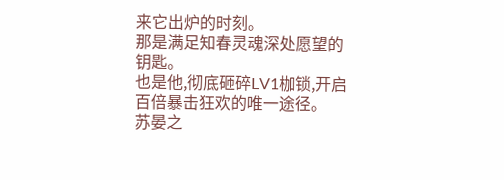来它出炉的时刻。
那是满足知春灵魂深处愿望的钥匙。
也是他,彻底砸碎LV1枷锁,开启百倍暴击狂欢的唯一途径。
苏晏之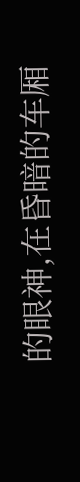的眼神,在昏暗的车厢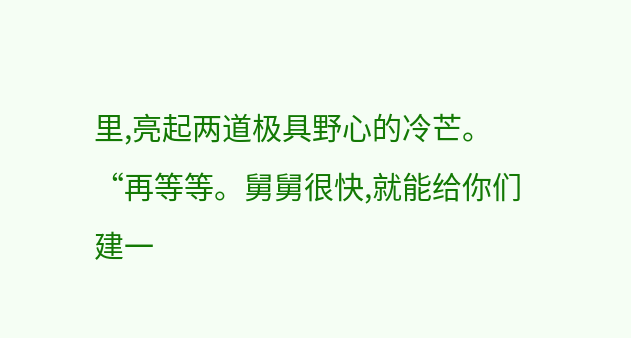里,亮起两道极具野心的冷芒。
“再等等。舅舅很快,就能给你们建一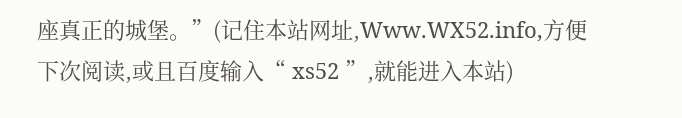座真正的城堡。”(记住本站网址,Www.WX52.info,方便下次阅读,或且百度输入“ xs52 ”,就能进入本站)